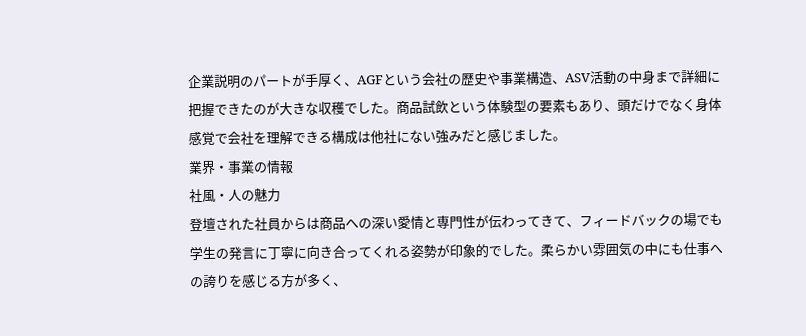企業説明のパートが手厚く、AGFという会社の歴史や事業構造、ASV活動の中身まで詳細に把握できたのが大きな収穫でした。商品試飲という体験型の要素もあり、頭だけでなく身体感覚で会社を理解できる構成は他社にない強みだと感じました。
業界・事業の情報
社風・人の魅力
登壇された社員からは商品への深い愛情と専門性が伝わってきて、フィードバックの場でも学生の発言に丁寧に向き合ってくれる姿勢が印象的でした。柔らかい雰囲気の中にも仕事への誇りを感じる方が多く、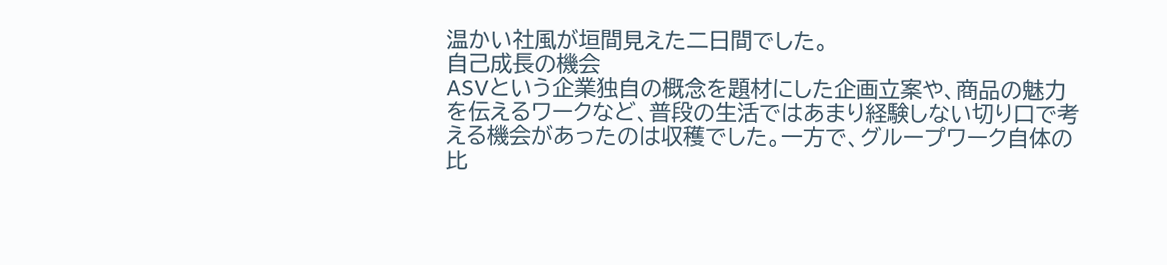温かい社風が垣間見えた二日間でした。
自己成長の機会
ASVという企業独自の概念を題材にした企画立案や、商品の魅力を伝えるワークなど、普段の生活ではあまり経験しない切り口で考える機会があったのは収穫でした。一方で、グループワーク自体の比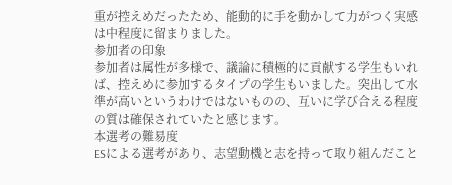重が控えめだったため、能動的に手を動かして力がつく実感は中程度に留まりました。
参加者の印象
参加者は属性が多様で、議論に積極的に貢献する学生もいれば、控えめに参加するタイプの学生もいました。突出して水準が高いというわけではないものの、互いに学び合える程度の質は確保されていたと感じます。
本選考の難易度
ESによる選考があり、志望動機と志を持って取り組んだこと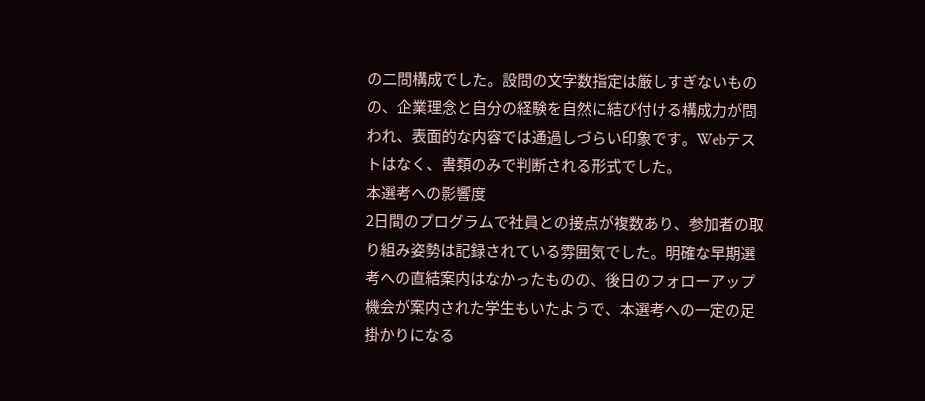の二問構成でした。設問の文字数指定は厳しすぎないものの、企業理念と自分の経験を自然に結び付ける構成力が問われ、表面的な内容では通過しづらい印象です。Webテストはなく、書類のみで判断される形式でした。
本選考への影響度
2日間のプログラムで社員との接点が複数あり、参加者の取り組み姿勢は記録されている雰囲気でした。明確な早期選考への直結案内はなかったものの、後日のフォローアップ機会が案内された学生もいたようで、本選考への一定の足掛かりになる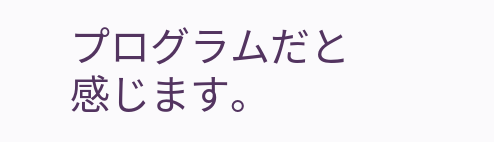プログラムだと感じます。